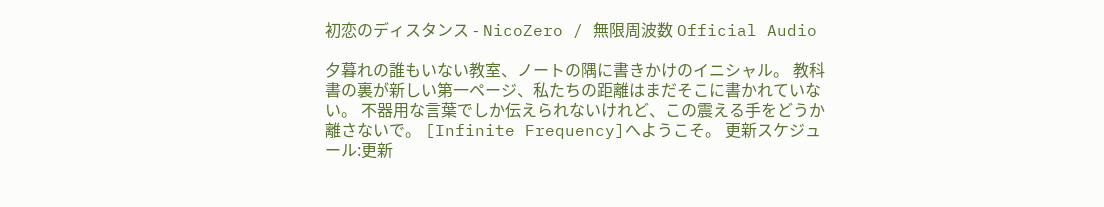初恋のディスタンス - NicoZero / 無限周波数 Official Audio

夕暮れの誰もいない教室、ノートの隅に書きかけのイニシャル。 教科書の裏が新しい第一ページ、私たちの距離はまだそこに書かれていない。 不器用な言葉でしか伝えられないけれど、この震える手をどうか離さないで。 [Infinite Frequency]へようこそ。 更新スケジュール:更新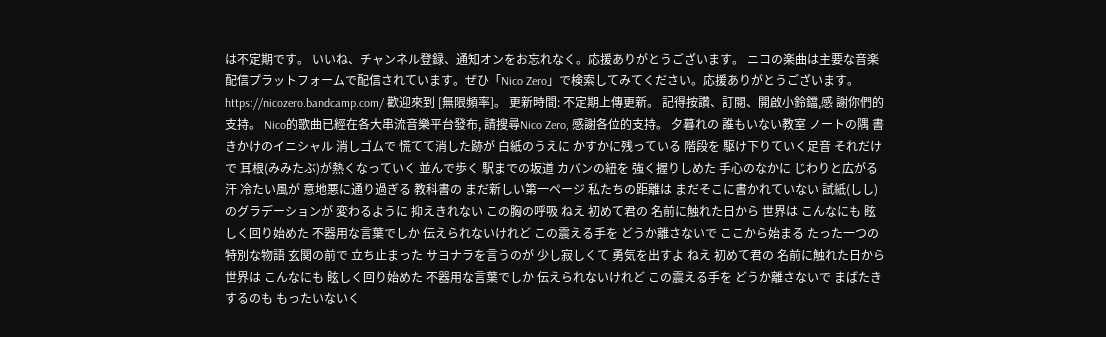は不定期です。 いいね、チャンネル登録、通知オンをお忘れなく。応援ありがとうございます。 ニコの楽曲は主要な音楽配信プラットフォームで配信されています。ぜひ「Nico Zero」で検索してみてください。応援ありがとうございます。 https://nicozero.bandcamp.com/ 歡迎來到 [無限頻率]。 更新時間: 不定期上傳更新。 記得按讚、訂閱、開啟小鈴鐺,感 謝你們的支持。 Nico的歌曲已經在各大串流音樂平台發布, 請搜尋Nico Zero, 感謝各位的支持。 夕暮れの 誰もいない教室 ノートの隅 書きかけのイニシャル 消しゴムで 慌てて消した跡が 白紙のうえに かすかに残っている 階段を 駆け下りていく足音 それだけで 耳根(みみたぶ)が熱くなっていく 並んで歩く 駅までの坂道 カバンの紐を 強く握りしめた 手心のなかに じわりと広がる汗 冷たい風が 意地悪に通り過ぎる 教科書の まだ新しい第一ページ 私たちの距離は まだそこに書かれていない 試紙(しし)のグラデーションが 変わるように 抑えきれない この胸の呼吸 ねえ 初めて君の 名前に触れた日から 世界は こんなにも 眩しく回り始めた 不器用な言葉でしか 伝えられないけれど この震える手を どうか離さないで ここから始まる たった一つの特別な物語 玄関の前で 立ち止まった サヨナラを言うのが 少し寂しくて 勇気を出すよ ねえ 初めて君の 名前に触れた日から 世界は こんなにも 眩しく回り始めた 不器用な言葉でしか 伝えられないけれど この震える手を どうか離さないで まばたきするのも もったいないく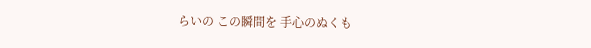らいの この瞬間を 手心のぬくも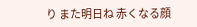り また明日ね 赤くなる顔